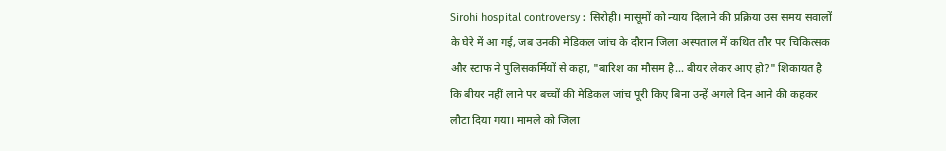Sirohi hospital controversy : सिरोही। मासूमों को न्याय दिलाने की प्रक्रिया उस समय सवालों के घेरे में आ गई, जब उनकी मेडिकल जांच के दौरान जिला अस्पताल में कथित तौर पर चिकित्सक और स्टाफ ने पुलिसकर्मियों से कहा, "बारिश का मौसम है… बीयर लेकर आए हो?" शिकायत है कि बीयर नहीं लाने पर बच्चों की मेडिकल जांच पूरी किए बिना उन्हें अगले दिन आने की कहकर लौटा दिया गया। मामले को जिला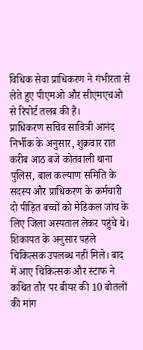विधिक सेवा प्राधिकरण ने गंभीरता से लेते हुए पीएमओ और सीएमएचओ से रिपोर्ट तलब की है।
प्राधिकरण सचिव सावित्री आनंद निर्भीक के अनुसार, शुक्रवार रात करीब आठ बजे कोतवाली थाना पुलिस, बाल कल्याण समिति के सदस्य और प्राधिकरण के कर्मचारी दो पीड़ित बच्चों को मेडिकल जांच के लिए जिला अस्पताल लेकर पहुंचे थे। शिकायत के अनुसार पहले चिकित्सक उपलब्ध नहीं मिले। बाद में आए चिकित्सक और स्टाफ ने कथित तौर पर बीयर की 10 बोतलों की मांग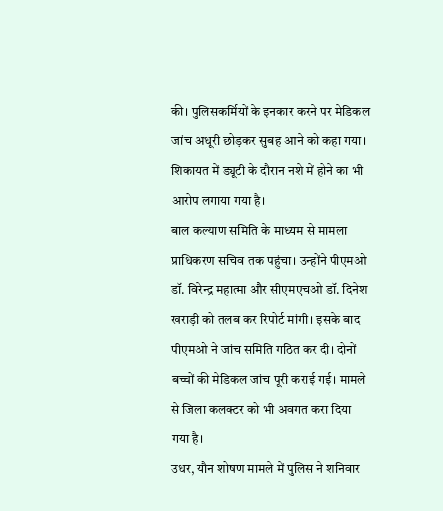की। पुलिसकर्मियों के इनकार करने पर मेडिकल जांच अधूरी छोड़कर सुबह आने को कहा गया। शिकायत में ड्यूटी के दौरान नशे में होने का भी आरोप लगाया गया है।
बाल कल्याण समिति के माध्यम से मामला प्राधिकरण सचिव तक पहुंचा। उन्होंने पीएमओ डॉ. विरेन्द्र महात्मा और सीएमएचओ डॉ. दिनेश खराड़ी को तलब कर रिपोर्ट मांगी। इसके बाद पीएमओ ने जांच समिति गठित कर दी। दोनों बच्चों की मेडिकल जांच पूरी कराई गई। मामले से जिला कलक्टर को भी अवगत करा दिया गया है।
उधर, यौन शोषण मामले में पुलिस ने शनिवार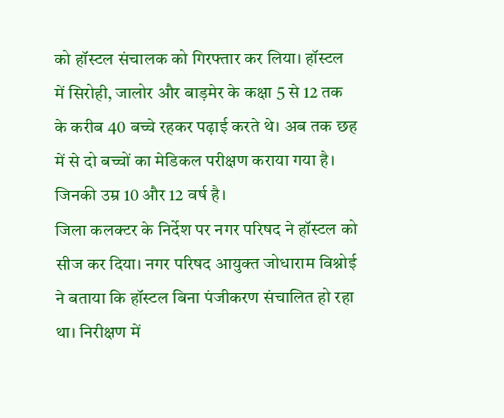को हॉस्टल संचालक को गिरफ्तार कर लिया। हॉस्टल में सिरोही, जालोर और बाड़मेर के कक्षा 5 से 12 तक के करीब 40 बच्चे रहकर पढ़ाई करते थे। अब तक छह में से दो बच्चों का मेडिकल परीक्षण कराया गया है। जिनकी उम्र 10 और 12 वर्ष है।
जिला कलक्टर के निर्देश पर नगर परिषद ने हॉस्टल को सीज कर दिया। नगर परिषद आयुक्त जोधाराम विश्नोई ने बताया कि हॉस्टल बिना पंजीकरण संचालित हो रहा था। निरीक्षण में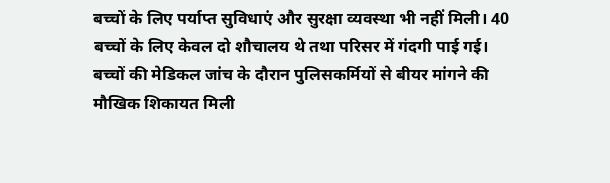बच्चों के लिए पर्याप्त सुविधाएं और सुरक्षा व्यवस्था भी नहीं मिली। 40 बच्चों के लिए केवल दो शौचालय थे तथा परिसर में गंदगी पाई गई।
बच्चों की मेडिकल जांच के दौरान पुलिसकर्मियों से बीयर मांगने की मौखिक शिकायत मिली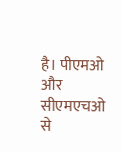है। पीएमओ और सीएमएचओ से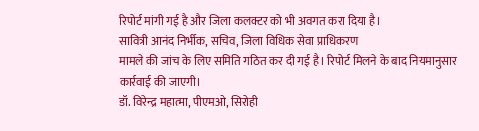रिपोर्ट मांगी गई है और जिला कलक्टर को भी अवगत करा दिया है।
सावित्री आनंद निर्भीक, सचिव, जिला विधिक सेवा प्राधिकरण
मामले की जांच के लिए समिति गठित कर दी गई है। रिपोर्ट मिलने के बाद नियमानुसार कार्रवाई की जाएगी।
डॉ. विरेन्द्र महात्मा, पीएमओ, सिरोही